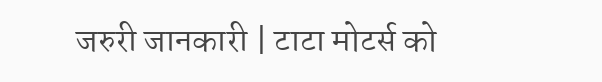जरुरी जानकारी | टाटा मोटर्स को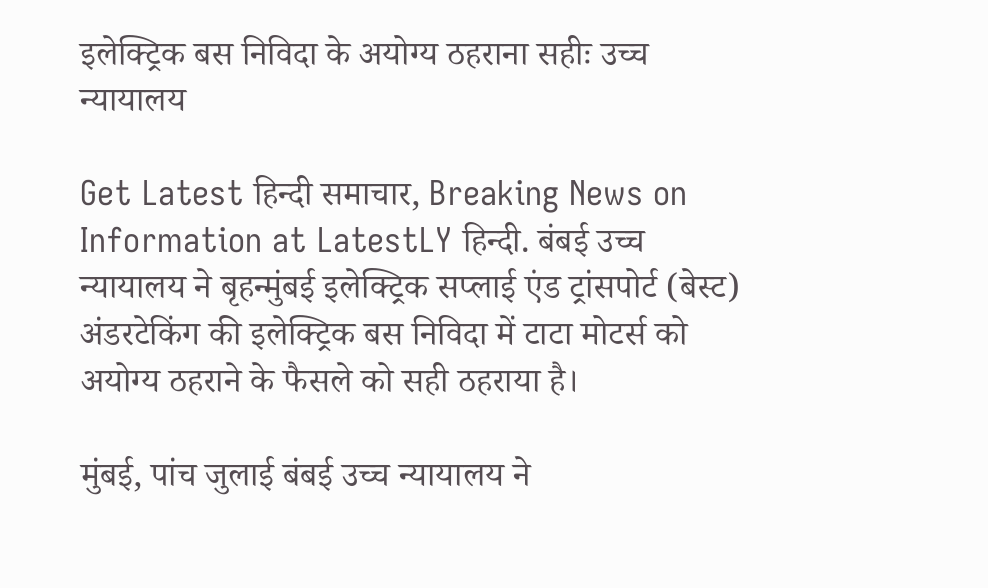इलेक्ट्रिक बस निविदा के अयोग्य ठहराना सहीः उच्च न्यायालय

Get Latest हिन्दी समाचार, Breaking News on Information at LatestLY हिन्दी. बंबई उच्च न्यायालय ने बृहन्मुंबई इलेक्ट्रिक सप्लाई एंड ट्रांसपोर्ट (बेस्ट) अंडरटेकिंग की इलेक्ट्रिक बस निविदा में टाटा मोटर्स को अयोग्य ठहराने के फैसले को सही ठहराया है।

मुंबई, पांच जुलाई बंबई उच्च न्यायालय ने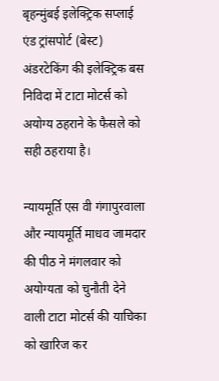बृहन्मुंबई इलेक्ट्रिक सप्लाई एंड ट्रांसपोर्ट (बेस्ट) अंडरटेकिंग की इलेक्ट्रिक बस निविदा में टाटा मोटर्स को अयोग्य ठहराने के फैसले को सही ठहराया है।

न्यायमूर्ति एस वी गंगापुरवाला और न्यायमूर्ति माधव जामदार की पीठ ने मंगलवार को अयोग्यता को चुनौती देने वाली टाटा मोटर्स की याचिका को खारिज कर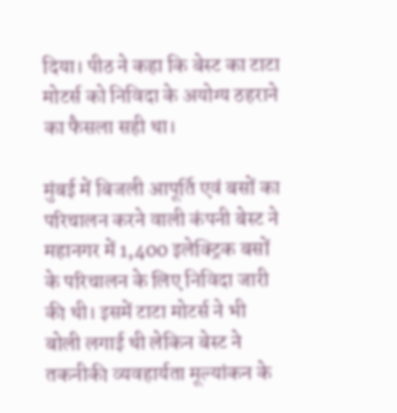दिया। पीठ ने कहा कि बेस्ट का टाटा मोटर्स को निविदा के अयोग्य ठहराने का फैसला सही था।

मुंबई में बिजली आपूर्ति एवं बसों का परिचालन करने वाली कंपनी बेस्ट ने महानगर में 1,400 इलेक्ट्रिक बसों के परिचालन के लिए निविदा जारी की थी। इसमें टाटा मोटर्स ने भी बोली लगाई थी लेकिन बेस्ट ने तकनीकी व्यवहार्यता मूल्यांकन के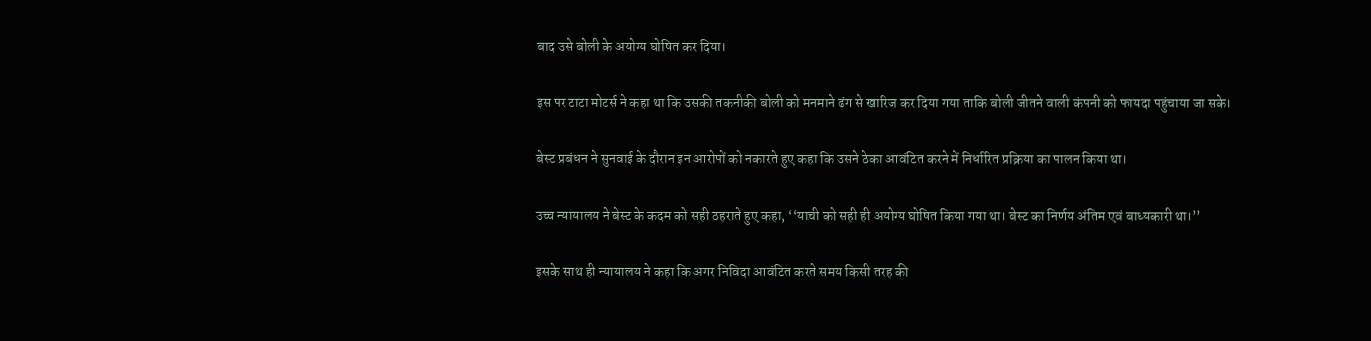बाद उसे बोली के अयोग्य घोषित कर दिया।

इस पर टाटा मोटर्स ने कहा था कि उसकी तकनीकी बोली को मनमाने ढंग से खारिज कर दिया गया ताकि बोली जीतने वाली कंपनी को फायदा पहुंचाया जा सके।

बेस्ट प्रबंधन ने सुनवाई के दौरान इन आरोपों को नकारते हुए कहा कि उसने ठेका आवंटित करने में निर्धारित प्रक्रिया का पालन किया था।

उच्च न्यायालय ने बेस्ट के कदम को सही ठहराते हुए कहा, ‘‘याची को सही ही अयोग्य घोषित किया गया था। बेस्ट का निर्णय अंतिम एवं बाध्यकारी था।’’

इसके साथ ही न्यायालय ने कहा कि अगर निविदा आवंटित करते समय किसी तरह की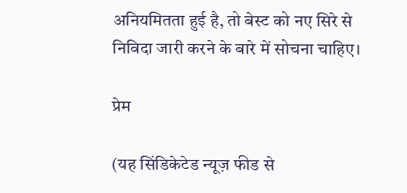अनियमितता हुई है, तो बेस्ट को नए सिरे से निविदा जारी करने के बारे में सोचना चाहिए।

प्रेम

(यह सिंडिकेटेड न्यूज़ फीड से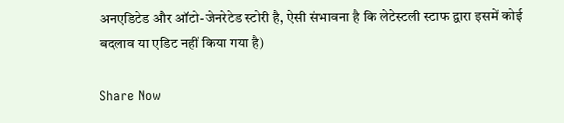अनएडिटेड और ऑटो-जेनरेटेड स्टोरी है, ऐसी संभावना है कि लेटेस्टली स्टाफ द्वारा इसमें कोई बदलाव या एडिट नहीं किया गया है)

Share Now